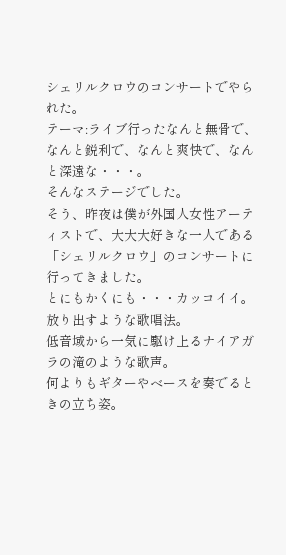シェリルクロウのコンサートでやられた。
テーマ:ライブ行ったなんと無骨で、なんと鋭利で、なんと爽快で、なんと深遠な・・・。
そんなステージでした。
そう、昨夜は僕が外国人女性アーティストで、大大大好きな一人である「シェリルクロウ」のコンサートに行ってきました。
とにもかくにも・・・カッコイイ。
放り出すような歌唱法。
低音域から一気に駆け上るナイアガラの滝のような歌声。
何よりもギターやベースを奏でるときの立ち姿。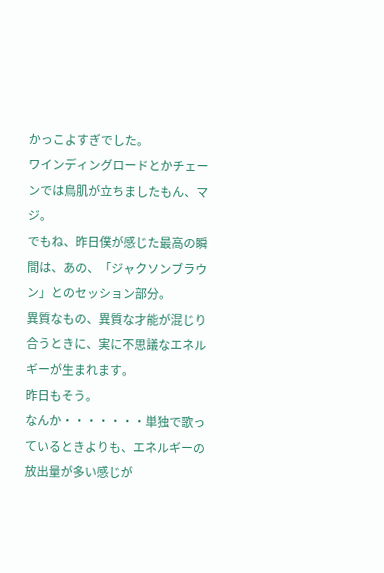かっこよすぎでした。
ワインディングロードとかチェーンでは鳥肌が立ちましたもん、マジ。
でもね、昨日僕が感じた最高の瞬間は、あの、「ジャクソンブラウン」とのセッション部分。
異質なもの、異質な才能が混じり合うときに、実に不思議なエネルギーが生まれます。
昨日もそう。
なんか・・・・・・・単独で歌っているときよりも、エネルギーの放出量が多い感じが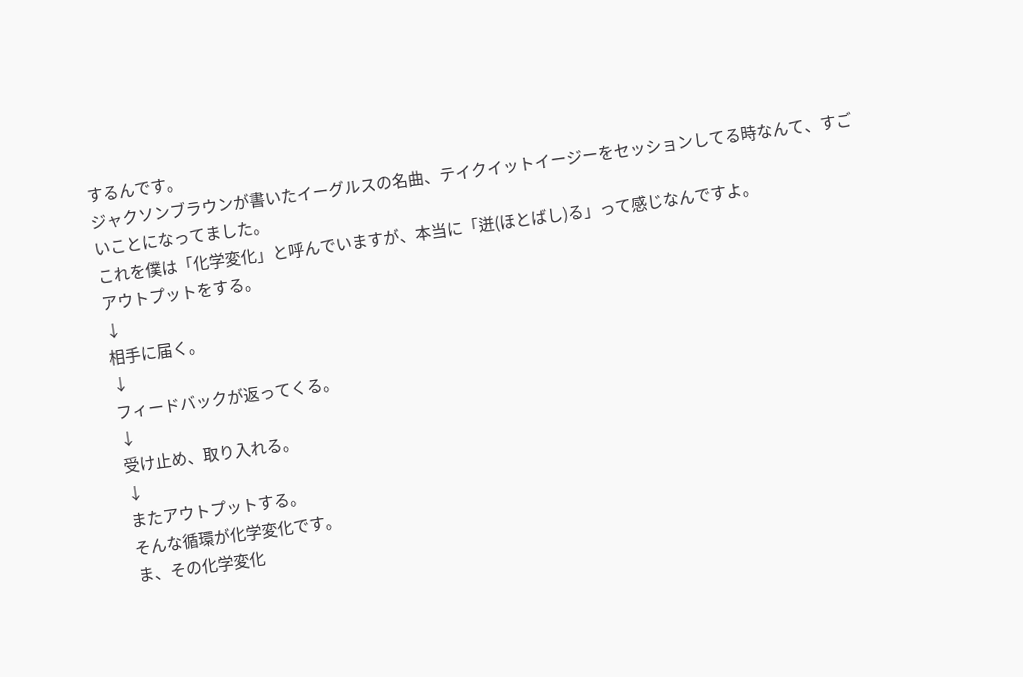するんです。
ジャクソンブラウンが書いたイーグルスの名曲、テイクイットイージーをセッションしてる時なんて、すごいことになってました。
これを僕は「化学変化」と呼んでいますが、本当に「迸(ほとばし)る」って感じなんですよ。
アウトプットをする。
↓
相手に届く。
↓
フィードバックが返ってくる。
↓
受け止め、取り入れる。
↓
またアウトプットする。
そんな循環が化学変化です。
ま、その化学変化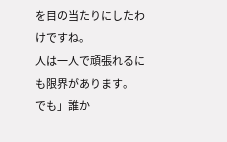を目の当たりにしたわけですね。
人は一人で頑張れるにも限界があります。
でも」誰か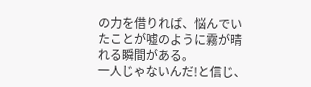の力を借りれば、悩んでいたことが嘘のように霧が晴れる瞬間がある。
一人じゃないんだ!と信じ、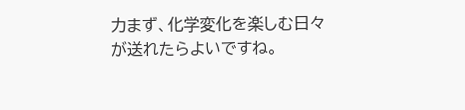力まず、化学変化を楽しむ日々が送れたらよいですね。